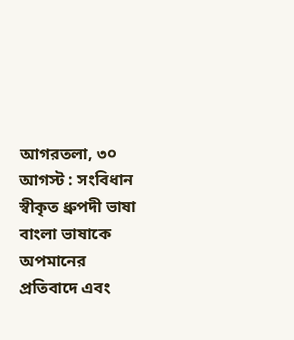আগরতলা, ৩০ আগস্ট : সংবিধান স্বীকৃত ধ্রুপদী ভাষা বাংলা ভাষাকে অপমানের প্রতিবাদে এবং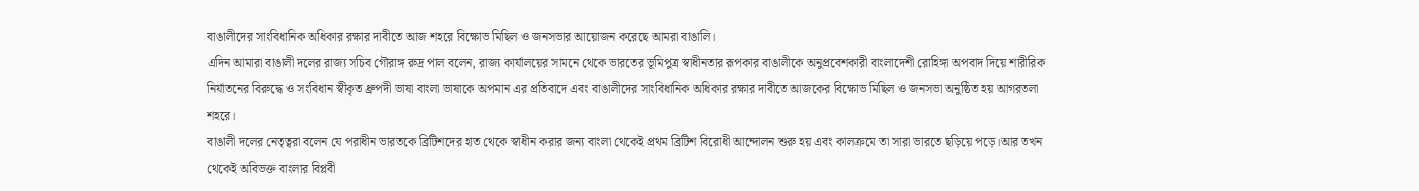বাঙালীদের সাংবিধানিক অধিকার রক্ষার দাবীতে আজ শহরে বিক্ষোভ মিছিল ও জনসভার আয়োজন করেছে আমরা বাঙালি।
এদিন আমারা বাঙালী দলের রাজ্য সচিব গৌরাঙ্গ রুদ্র পাল বলেন, রাজ্য কার্যালয়ের সামনে থেকে ভারতের ভূমিপুত্র স্বাধীনতার রূপকার বাঙালীকে অনুপ্রবেশকারী বাংলাদেশী রোহিঙ্গা অপবাদ দিয়ে শারীরিক নির্যাতনের বিরুদ্ধে ও সংবিধান স্বীকৃত ধ্রুপদী ভাষা বাংলা ভাষাকে অপমান এর প্রতিবাদে এবং বাঙালীদের সাংবিধানিক অধিকার রক্ষার দাবীতে আজকের বিক্ষোভ মিছিল ও জনসভা অনুষ্ঠিত হয় আগরতলা শহরে।
বাঙালী দলের নেতৃত্বরা বলেন যে পরাধীন ভারতকে ব্রিটিশদের হাত থেকে স্বাধীন করার জন্য বাংলা থেকেই প্রথম ব্রিটিশ বিরোধী আন্দোলন শুরু হয় এবং কালক্রমে তা সারা ভারতে ছড়িয়ে পড়ে।আর তখন থেকেই অবিভক্ত বাংলার বিপ্লবী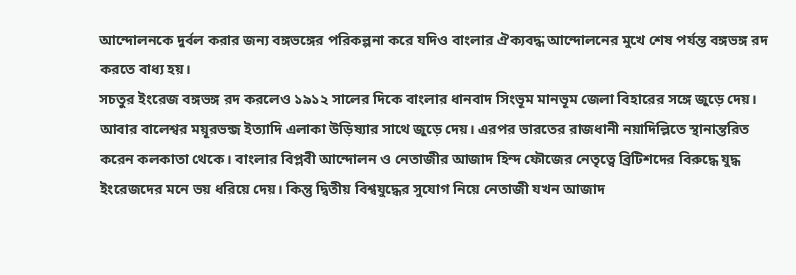আন্দোলনকে দুর্বল করার জন্য বঙ্গভঙ্গের পরিকল্পনা করে যদিও বাংলার ঐক্যবদ্ধ আন্দোলনের মুখে শেষ পর্যন্ত বঙ্গভঙ্গ রদ করতে বাধ্য হয়।
সচতুর ইংরেজ বঙ্গভঙ্গ রদ করলেও ১৯১২ সালের দিকে বাংলার ধানবাদ সিংভূম মানভূম জেলা বিহারের সঙ্গে জুড়ে দেয়। আবার বালেশ্বর ময়ূরভন্জ ইত্যাদি এলাকা উড়িষ্যার সাথে জুড়ে দেয়। এরপর ভারতের রাজধানী নয়াদিল্লিতে স্থানান্তরিত করেন কলকাতা থেকে। বাংলার বিপ্লবী আন্দোলন ও নেতাজীর আজাদ হিন্দ ফৌজের নেতৃত্বে ব্রিটিশদের বিরুদ্ধে যুদ্ধ ইংরেজদের মনে ভয় ধরিয়ে দেয়। কিন্তু দ্বিতীয় বিশ্বযুদ্ধের সুযোগ নিয়ে নেতাজী যখন আজাদ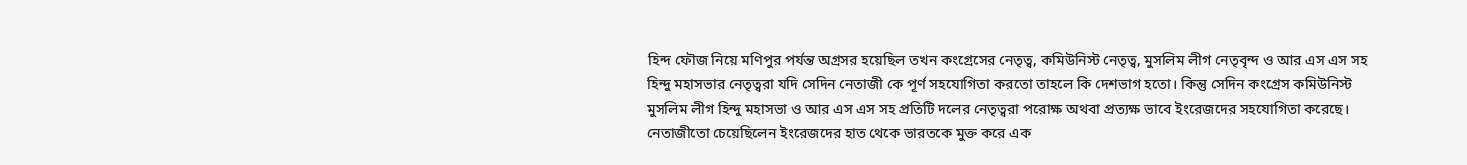হিন্দ ফৌজ নিয়ে মণিপুর পর্যন্ত অগ্ৰসর হয়েছিল তখন কংগ্রেসের নেতৃত্ব, কমিউনিস্ট নেতৃত্ব, মুসলিম লীগ নেতৃবৃন্দ ও আর এস এস সহ হিন্দু মহাসভার নেতৃত্বরা যদি সেদিন নেতাজী কে পূর্ণ সহযোগিতা করতো তাহলে কি দেশভাগ হতো। কিন্তু সেদিন কংগ্রেস কমিউনিস্ট মুসলিম লীগ হিন্দু মহাসভা ও আর এস এস সহ প্রতিটি দলের নেতৃত্বরা পরোক্ষ অথবা প্রত্যক্ষ ভাবে ইংরেজদের সহযোগিতা করেছে।
নেতাজীতো চেয়েছিলেন ইংরেজদের হাত থেকে ভারতকে মুক্ত করে এক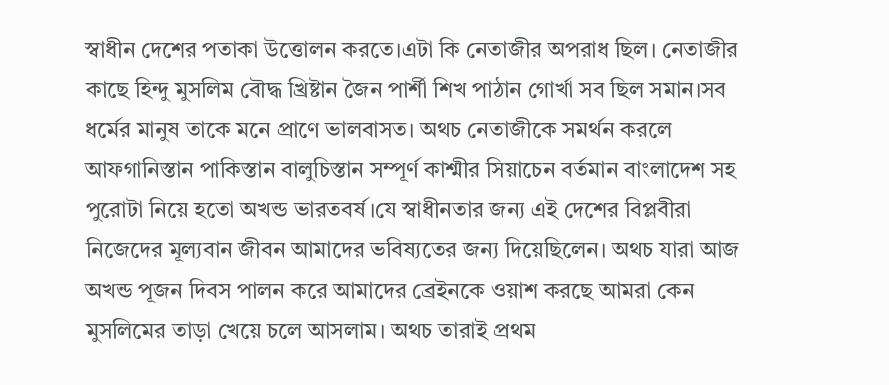স্বাধীন দেশের পতাকা উত্তোলন করতে।এটা কি নেতাজীর অপরাধ ছিল। নেতাজীর কাছে হিন্দু মুসলিম বৌদ্ধ খ্রিষ্টান জৈন পার্শী শিখ পাঠান গোর্খা সব ছিল সমান।সব ধর্মের মানুষ তাকে মনে প্রাণে ভালবাসত। অথচ নেতাজীকে সমর্থন করলে আফগানিস্তান পাকিস্তান বালুচিস্তান সম্পূর্ণ কাশ্মীর সিয়াচেন বর্তমান বাংলাদেশ সহ পুরোটা নিয়ে হতো অখন্ড ভারতবর্ষ।যে স্বাধীনতার জন্য এই দেশের বিপ্লবীরা নিজেদের মূল্যবান জীবন আমাদের ভবিষ্যতের জন্য দিয়েছিলেন। অথচ যারা আজ অখন্ড পূজন দিবস পালন করে আমাদের ব্রেইনকে ওয়াশ করছে আমরা কেন মুসলিমের তাড়া খেয়ে চলে আসলাম। অথচ তারাই প্রথম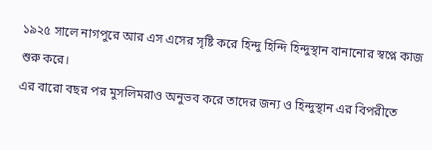১৯২৫ সালে নাগপুরে আর এস এসের সৃষ্টি করে হিন্দু হিন্দি হিন্দুস্থান বানানোর স্বপ্নে কাজ শুরু করে।
এর বারো বছর পর মুসলিমরাও অনুভব করে তাদের জন্য ও হিন্দুস্থান এর বিপরীতে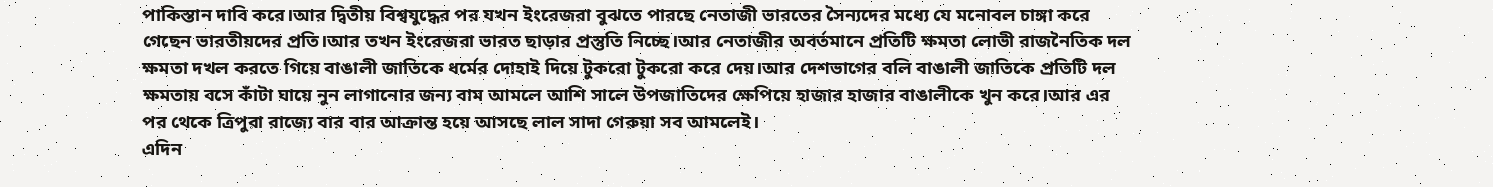পাকিস্তান দাবি করে।আর দ্বিতীয় বিশ্বযুদ্ধের পর যখন ইংরেজরা বুঝতে পারছে নেতাজী ভারতের সৈন্যদের মধ্যে যে মনোবল চাঙ্গা করে গেছেন ভারতীয়দের প্রতি।আর তখন ইংরেজরা ভারত ছাড়ার প্রস্তুতি নিচ্ছে।আর নেতাজীর অবর্তমানে প্রতিটি ক্ষমতা লোভী রাজনৈতিক দল ক্ষমতা দখল করতে গিয়ে বাঙালী জাতিকে ধর্মের দোহাই দিয়ে টুকরো টুকরো করে দেয়।আর দেশভাগের বলি বাঙালী জাতিকে প্রতিটি দল ক্ষমতায় বসে কাঁটা ঘায়ে নুন লাগানোর জন্য বাম আমলে আশি সালে উপজাতিদের ক্ষেপিয়ে হাজার হাজার বাঙালীকে খুন করে।আর এর পর থেকে ত্রিপুরা রাজ্যে বার বার আক্রান্ত হয়ে আসছে লাল সাদা গেরুয়া সব আমলেই।
এদিন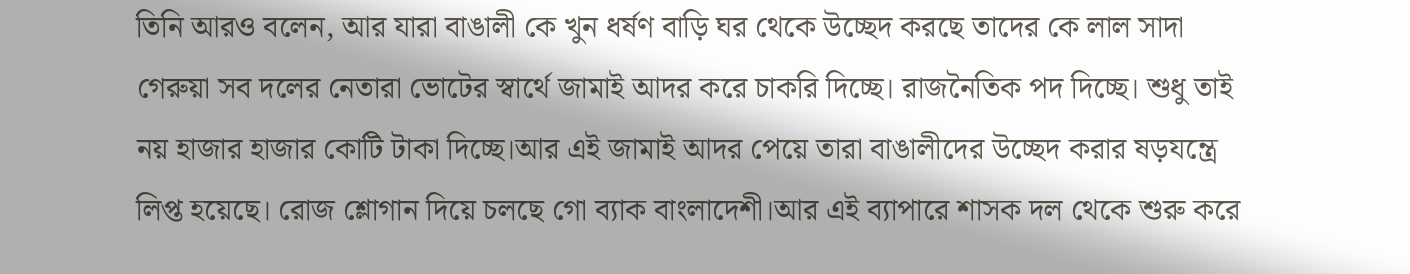তিনি আরও বলেন, আর যারা বাঙালী কে খুন ধর্ষণ বাড়ি ঘর থেকে উচ্ছেদ করছে তাদের কে লাল সাদা গেরুয়া সব দলের নেতারা ভোটের স্বার্থে জামাই আদর করে চাকরি দিচ্ছে। রাজনৈতিক পদ দিচ্ছে। শুধু তাই নয় হাজার হাজার কোটি টাকা দিচ্ছে।আর এই জামাই আদর পেয়ে তারা বাঙালীদের উচ্ছেদ করার ষড়যন্ত্রে লিপ্ত হয়েছে। রোজ শ্লোগান দিয়ে চলছে গো ব্যাক বাংলাদেশী।আর এই ব্যাপারে শাসক দল থেকে শুরু করে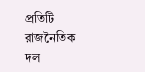প্রতিটি রাজনৈতিক দল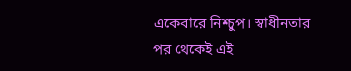একেবারে নিশ্চুপ। স্বাধীনতার পর থেকেই এই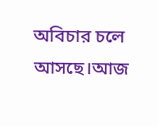অবিচার চলে আসছে।আজ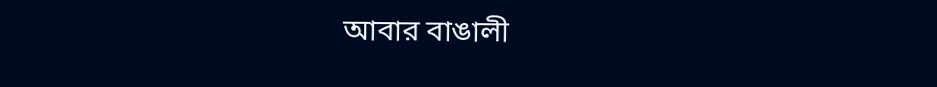আবার বাঙালী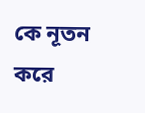কে নূতন করে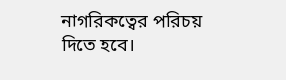নাগরিকত্বের পরিচয় দিতে হবে।